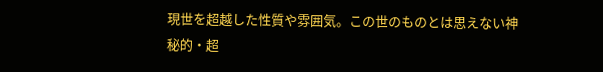現世を超越した性質や雰囲気。この世のものとは思えない神秘的・超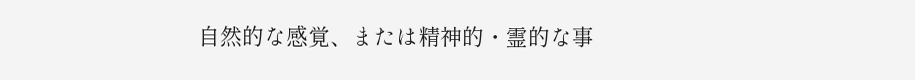自然的な感覚、または精神的・霊的な事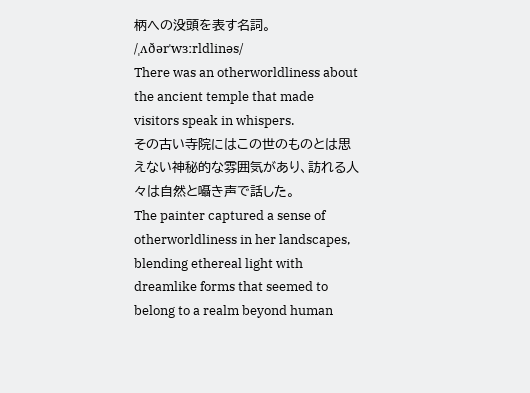柄への没頭を表す名詞。
/ˌʌðərˈwɜːrldlinəs/
There was an otherworldliness about the ancient temple that made visitors speak in whispers.
その古い寺院にはこの世のものとは思えない神秘的な雰囲気があり、訪れる人々は自然と囁き声で話した。
The painter captured a sense of otherworldliness in her landscapes, blending ethereal light with dreamlike forms that seemed to belong to a realm beyond human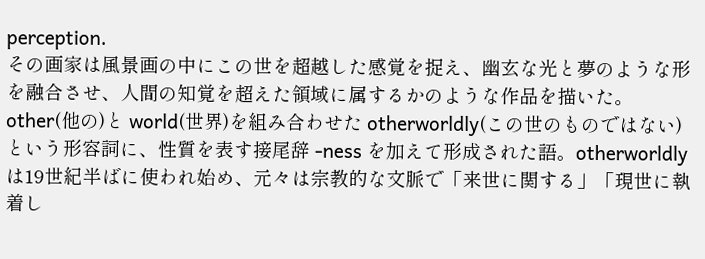perception.
その画家は風景画の中にこの世を超越した感覚を捉え、幽玄な光と夢のような形を融合させ、人間の知覚を超えた領域に属するかのような作品を描いた。
other(他の)と world(世界)を組み合わせた otherworldly(この世のものではない)という形容詞に、性質を表す接尾辞 -ness を加えて形成された語。otherworldly は19世紀半ばに使われ始め、元々は宗教的な文脈で「来世に関する」「現世に執着し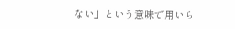ない」という意味で用いら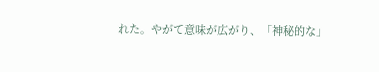れた。やがて意味が広がり、「神秘的な」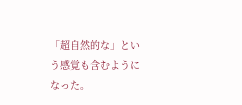「超自然的な」という感覚も含むようになった。